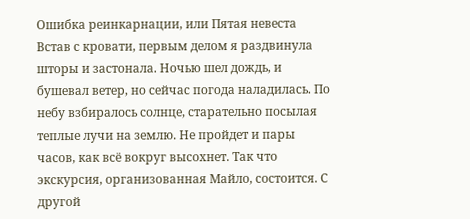Ошибка реинкарнации, или Пятая невеста
Встав с кровати, первым делом я раздвинула шторы и застонала. Ночью шел дождь, и бушевал ветер, но сейчас погода наладилась. По небу взбиралось солнце, старательно посылая теплые лучи на землю. Не пройдет и пары часов, как всё вокруг высохнет. Так что экскурсия, организованная Майло, состоится. С другой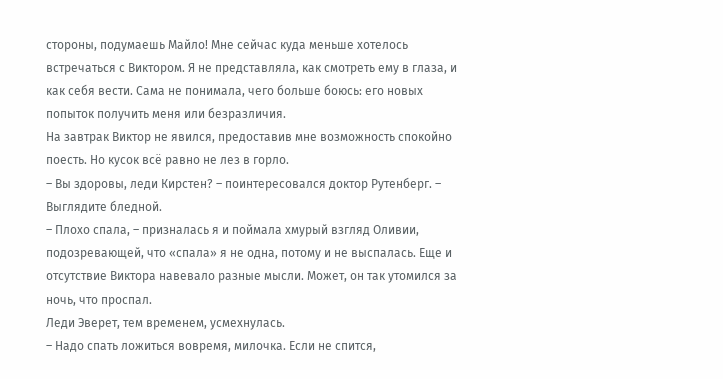стороны, подумаешь Майло! Мне сейчас куда меньше хотелось встречаться с Виктором. Я не представляла, как смотреть ему в глаза, и как себя вести. Сама не понимала, чего больше боюсь: его новых попыток получить меня или безразличия.
На завтрак Виктор не явился, предоставив мне возможность спокойно поесть. Но кусок всё равно не лез в горло.
– Вы здоровы, леди Кирстен? – поинтересовался доктор Рутенберг. – Выглядите бледной.
– Плохо спала, – призналась я и поймала хмурый взгляд Оливии, подозревающей, что «спала» я не одна, потому и не выспалась. Еще и отсутствие Виктора навевало разные мысли. Может, он так утомился за ночь, что проспал.
Леди Эверет, тем временем, усмехнулась.
– Надо спать ложиться вовремя, милочка. Если не спится,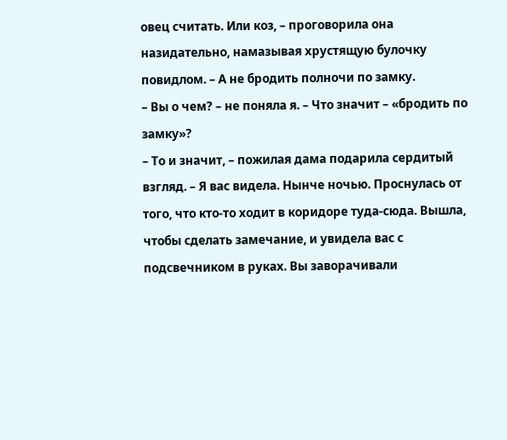овец считать. Или коз, – проговорила она назидательно, намазывая хрустящую булочку повидлом. – А не бродить полночи по замку.
– Вы о чем? – не поняла я. – Что значит – «бродить по замку»?
– То и значит, – пожилая дама подарила сердитый взгляд. – Я вас видела. Нынче ночью. Проснулась от того, что кто‑то ходит в коридоре туда‑сюда. Вышла, чтобы сделать замечание, и увидела вас с подсвечником в руках. Вы заворачивали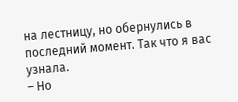на лестницу, но обернулись в последний момент. Так что я вас узнала.
– Но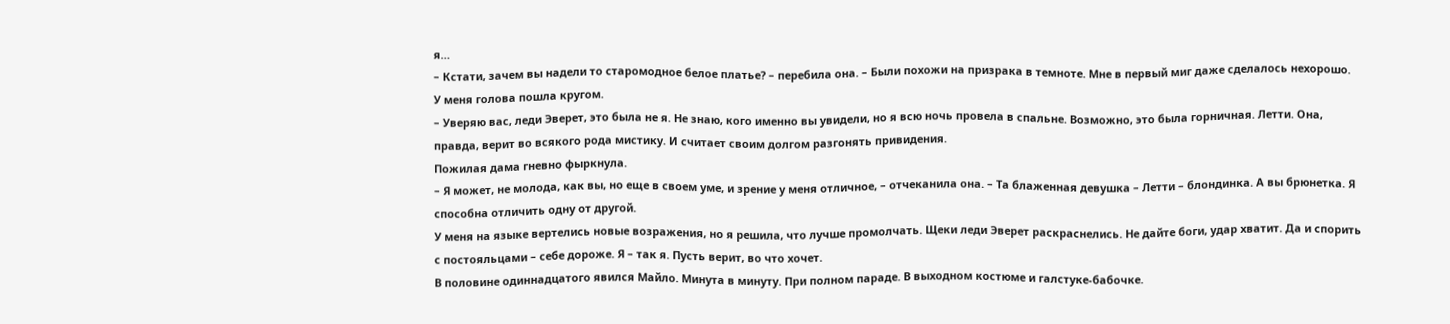я…
– Кстати, зачем вы надели то старомодное белое платье? – перебила она. – Были похожи на призрака в темноте. Мне в первый миг даже сделалось нехорошо.
У меня голова пошла кругом.
– Уверяю вас, леди Эверет, это была не я. Не знаю, кого именно вы увидели, но я всю ночь провела в спальне. Возможно, это была горничная. Летти. Она, правда, верит во всякого рода мистику. И считает своим долгом разгонять привидения.
Пожилая дама гневно фыркнула.
– Я может, не молода, как вы, но еще в своем уме, и зрение у меня отличное, – отчеканила она. – Та блаженная девушка – Летти – блондинка. А вы брюнетка. Я способна отличить одну от другой.
У меня на языке вертелись новые возражения, но я решила, что лучше промолчать. Щеки леди Эверет раскраснелись. Не дайте боги, удар хватит. Да и спорить с постояльцами – себе дороже. Я – так я. Пусть верит, во что хочет.
В половине одиннадцатого явился Майло. Минута в минуту. При полном параде. В выходном костюме и галстуке‑бабочке.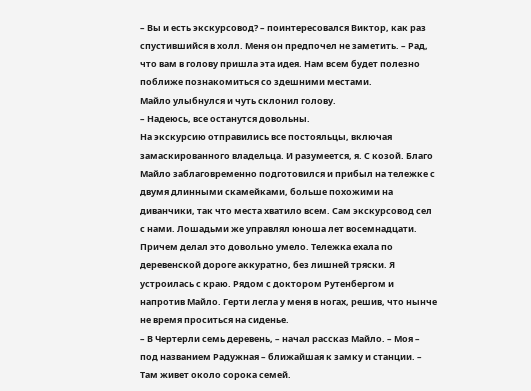– Вы и есть экскурсовод? – поинтересовался Виктор, как раз спустившийся в холл. Меня он предпочел не заметить. – Рад, что вам в голову пришла эта идея. Нам всем будет полезно поближе познакомиться со здешними местами.
Майло улыбнулся и чуть склонил голову.
– Надеюсь, все останутся довольны.
На экскурсию отправились все постояльцы, включая замаскированного владельца. И разумеется, я. С козой. Благо Майло заблаговременно подготовился и прибыл на тележке с двумя длинными скамейками, больше похожими на диванчики, так что места хватило всем. Сам экскурсовод сел с нами. Лошадьми же управлял юноша лет восемнадцати. Причем делал это довольно умело. Тележка ехала по деревенской дороге аккуратно, без лишней тряски. Я устроилась с краю. Рядом с доктором Рутенбергом и напротив Майло. Герти легла у меня в ногах, решив, что нынче не время проситься на сиденье.
– В Чертерли семь деревень, – начал рассказ Майло. – Моя – под названием Радужная – ближайшая к замку и станции. – Там живет около сорока семей.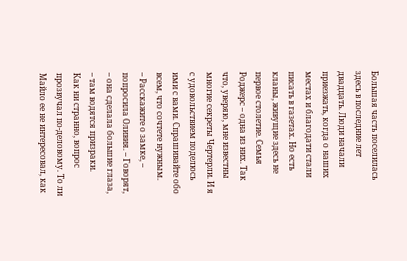Большая часть поселилась здесь в последние лет двадцать. Люди начали приезжать, когда о наших местах и благодати стали писать в газетах. Но есть кланы, живущие здесь не первое столетие. Семья Роджерс – одна из них. Так что, уверяю, мне известны многие секреты Чертерли. И я с удовольствием поделюсь ими с вами. Спрашивайте обо всем, что сочтете нужным.
– Расскажите о замке, – попросила Оливия. – Говорят, – она сделала большие глаза, – там водятся призраки.
Как ни странно, вопрос прозвучал по‑деловому. То ли Майло ее не интересовал, как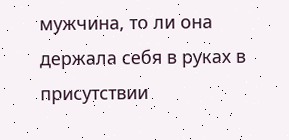мужчина, то ли она держала себя в руках в присутствии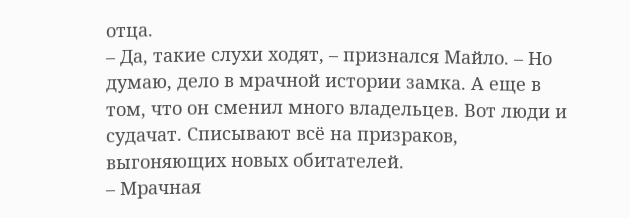отца.
– Да, такие слухи ходят, – признался Майло. – Но думаю, дело в мрачной истории замка. А еще в том, что он сменил много владельцев. Вот люди и судачат. Списывают всё на призраков, выгоняющих новых обитателей.
– Мрачная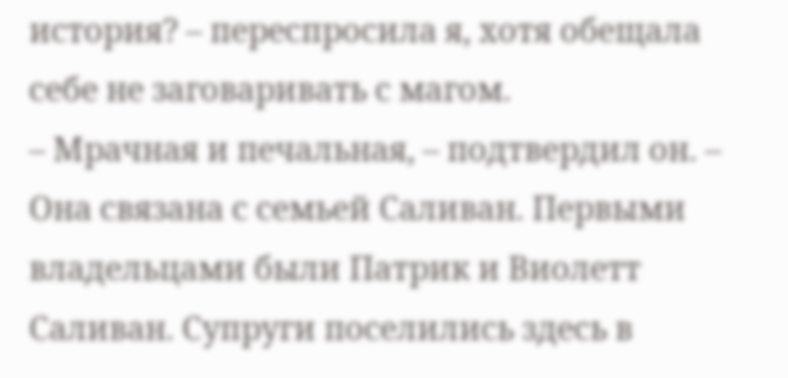история? – переспросила я, хотя обещала себе не заговаривать с магом.
– Мрачная и печальная, – подтвердил он. – Она связана с семьей Саливан. Первыми владельцами были Патрик и Виолетт Саливан. Супруги поселились здесь в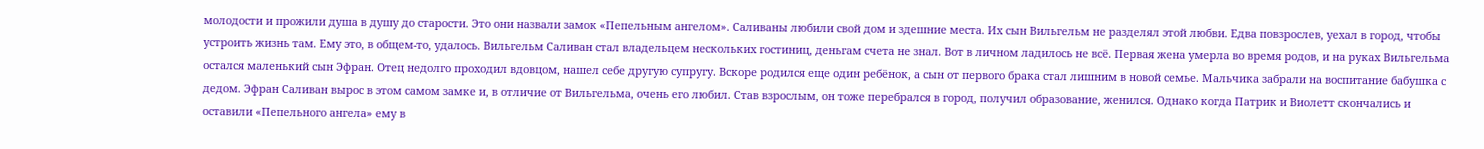молодости и прожили душа в душу до старости. Это они назвали замок «Пепельным ангелом». Саливаны любили свой дом и здешние места. Их сын Вильгельм не разделял этой любви. Едва повзрослев, уехал в город, чтобы устроить жизнь там. Ему это, в общем‑то, удалось. Вильгельм Саливан стал владельцем нескольких гостиниц, деньгам счета не знал. Вот в личном ладилось не всё. Первая жена умерла во время родов, и на руках Вильгельма остался маленький сын Эфран. Отец недолго проходил вдовцом, нашел себе другую супругу. Вскоре родился еще один ребёнок, а сын от первого брака стал лишним в новой семье. Мальчика забрали на воспитание бабушка с дедом. Эфран Саливан вырос в этом самом замке и, в отличие от Вильгельма, очень его любил. Став взрослым, он тоже перебрался в город, получил образование, женился. Однако когда Патрик и Виолетт скончались и оставили «Пепельного ангела» ему в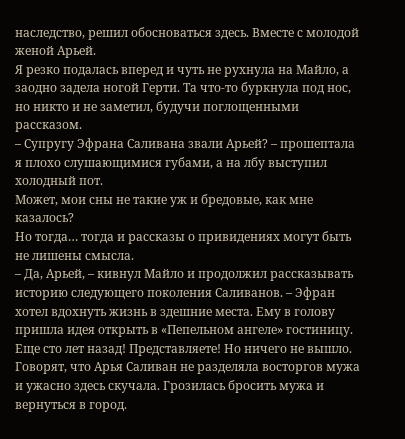наследство, решил обосноваться здесь. Вместе с молодой женой Арьей.
Я резко подалась вперед и чуть не рухнула на Майло, а заодно задела ногой Герти. Та что‑то буркнула под нос, но никто и не заметил, будучи поглощенными рассказом.
– Супругу Эфрана Саливана звали Арьей? – прошептала я плохо слушающимися губами, а на лбу выступил холодный пот.
Может, мои сны не такие уж и бредовые, как мне казалось?
Но тогда… тогда и рассказы о привидениях могут быть не лишены смысла.
– Да, Арьей, – кивнул Майло и продолжил рассказывать историю следующего поколения Саливанов. – Эфран хотел вдохнуть жизнь в здешние места. Ему в голову пришла идея открыть в «Пепельном ангеле» гостиницу. Еще сто лет назад! Представляете! Но ничего не вышло. Говорят, что Арья Саливан не разделяла восторгов мужа и ужасно здесь скучала. Грозилась бросить мужа и вернуться в город.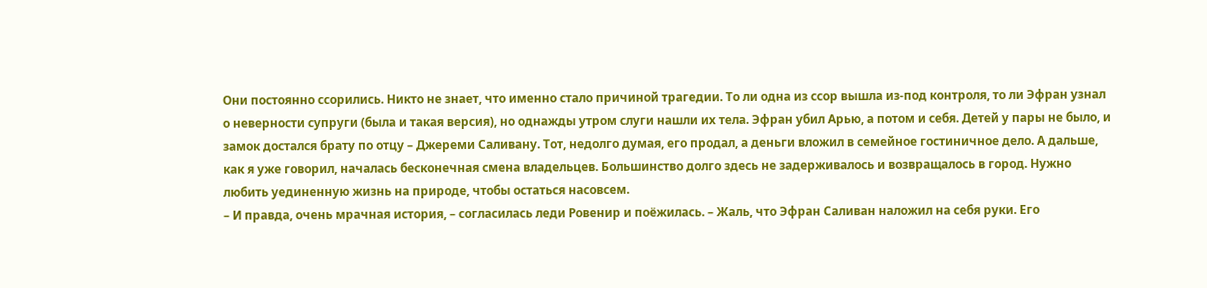Они постоянно ссорились. Никто не знает, что именно стало причиной трагедии. То ли одна из ссор вышла из‑под контроля, то ли Эфран узнал о неверности супруги (была и такая версия), но однажды утром слуги нашли их тела. Эфран убил Арью, а потом и себя. Детей у пары не было, и замок достался брату по отцу – Джереми Саливану. Тот, недолго думая, его продал, а деньги вложил в семейное гостиничное дело. А дальше, как я уже говорил, началась бесконечная смена владельцев. Большинство долго здесь не задерживалось и возвращалось в город. Нужно любить уединенную жизнь на природе, чтобы остаться насовсем.
– И правда, очень мрачная история, – согласилась леди Ровенир и поёжилась. – Жаль, что Эфран Саливан наложил на себя руки. Его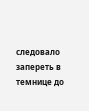следовало запереть в темнице до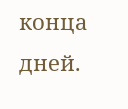конца дней.